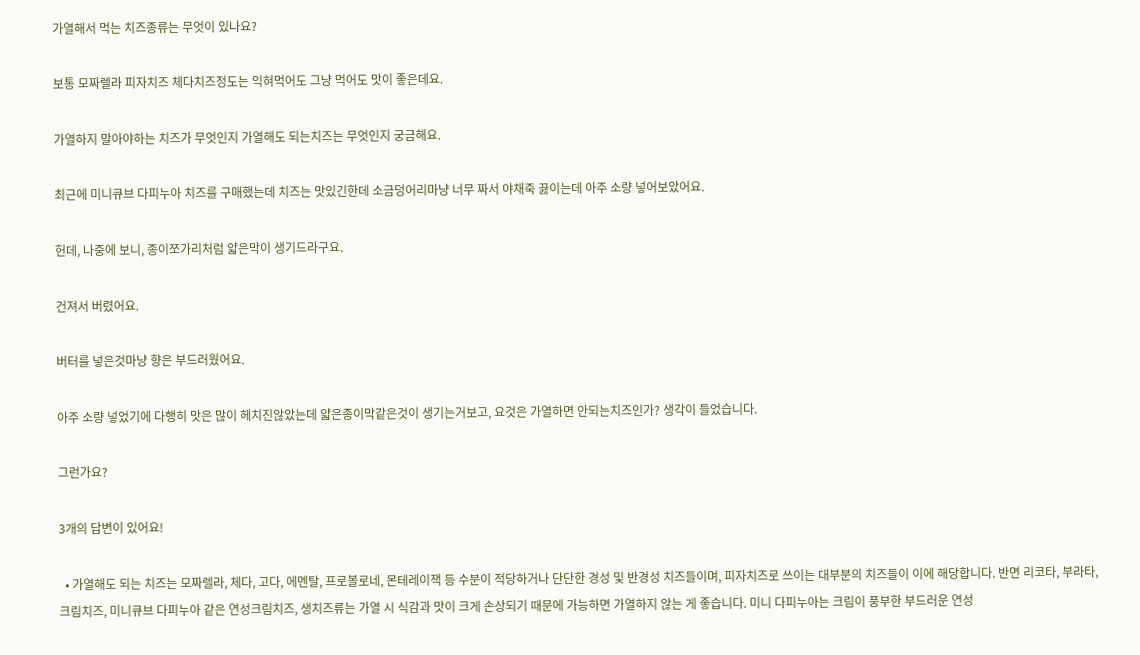가열해서 먹는 치즈종류는 무엇이 있나요?

보통 모짜렐라 피자치즈 체다치즈정도는 익혀먹어도 그냥 먹어도 맛이 좋은데요.

가열하지 말아야하는 치즈가 무엇인지 가열해도 되는치즈는 무엇인지 궁금해요.

최근에 미니큐브 다피누아 치즈를 구매했는데 치즈는 맛있긴한데 소금덩어리마냥 너무 짜서 야채죽 끓이는데 아주 소량 넣어보았어요.

헌데, 나중에 보니, 종이쪼가리처럼 얇은막이 생기드라구요.

건져서 버렸어요.

버터를 넣은것마냥 향은 부드러웠어요.

아주 소량 넣었기에 다행히 맛은 많이 헤치진않았는데 얇은종이막같은것이 생기는거보고, 요것은 가열하면 안되는치즈인가? 생각이 들었습니다.

그런가요?

3개의 답변이 있어요!

  • 가열해도 되는 치즈는 모짜렐라, 체다, 고다, 에멘탈, 프로볼로네, 몬테레이잭 등 수분이 적당하거나 단단한 경성 및 반경성 치즈들이며, 피자치즈로 쓰이는 대부분의 치즈들이 이에 해당합니다. 반면 리코타, 부라타, 크림치즈, 미니큐브 다피누아 같은 연성크림치즈, 생치즈류는 가열 시 식감과 맛이 크게 손상되기 때문에 가능하면 가열하지 않는 게 좋습니다. 미니 다피누아는 크림이 풍부한 부드러운 연성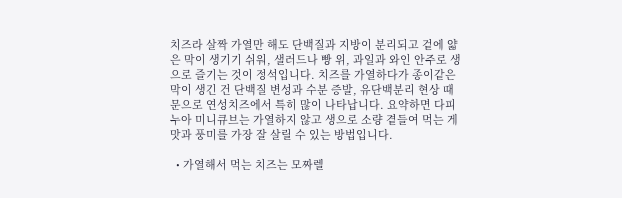치즈라 살짝 가열만 해도 단백질과 지방이 분리되고 겉에 얇은 막이 생기기 쉬워, 샐러드나 빵 위, 과일과 와인 안주로 생으로 즐기는 것이 정석입니다. 치즈를 가열하다가 종이같은 막이 생긴 건 단백질 변성과 수분 증발, 유단백분리 현상 때문으로 연성치즈에서 특히 많이 나타납니다. 요약하면 다피누아 미니큐브는 가열하지 않고 생으로 소량 곁들여 먹는 게 맛과 풍미를 가장 잘 살릴 수 있는 방법입니다.

  • 가열해서 먹는 치즈는 모짜렐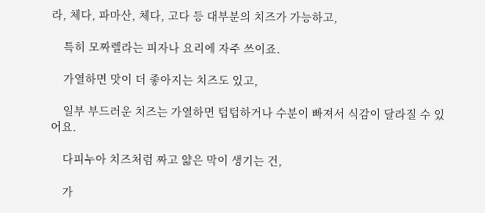라, 체다, 파마산, 체다, 고다 등 대부분의 치즈가 가능하고,

    특히 모짜렐라는 피자나 요리에 자주 쓰이죠.

    가열하면 맛이 더 좋아지는 치즈도 있고,

    일부 부드러운 치즈는 가열하면 텁텁하거나 수분이 빠져서 식감이 달라질 수 있어요.

    다피누아 치즈처럼 짜고 얇은 막이 생기는 건,

    가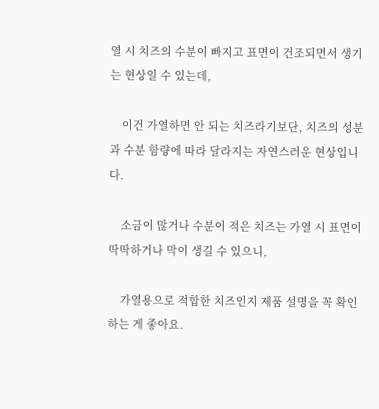열 시 치즈의 수분이 빠지고 표면이 건조되면서 생기는 현상일 수 있는데,

    이건 가열하면 안 되는 치즈라기보단, 치즈의 성분과 수분 함량에 따라 달라지는 자연스러운 현상입니다.

    소금이 많거나 수분이 적은 치즈는 가열 시 표면이 딱딱하거나 막이 생길 수 있으니,

    가열용으로 적합한 치즈인지 제품 설명을 꼭 확인하는 게 좋아요.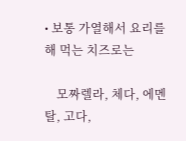• 보통 가열해서 요리를 해 먹는 치즈로는

    모짜렐라, 체다, 에멘탈, 고다,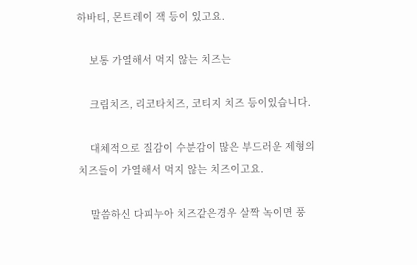하바티, 몬트레이 잭 등이 있고요.

    보통 가열해서 먹지 않는 치즈는

    크림치즈, 리코타치즈, 코티지 치즈 등이있습니다.

    대체적으로 질감이 수분감이 많은 부드러운 제형의 치즈들이 가열해서 먹지 않는 치즈이고요.

    말씀하신 다피누아 치즈같은경우 살짝 녹이면 풍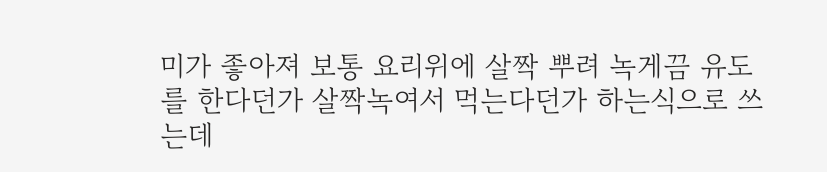미가 좋아져 보통 요리위에 살짝 뿌려 녹게끔 유도를 한다던가 살짝녹여서 먹는다던가 하는식으로 쓰는데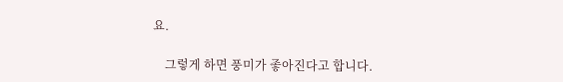요.

    그렇게 하면 풍미가 좋아진다고 합니다.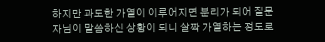하지만 과도한 가열이 이루어지면 분리가 되어 질문자님이 말씀하신 상황이 되니 살짝 가열하는 정도로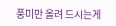풍미만 올려 드시는게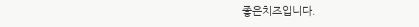좋은치즈입니다.